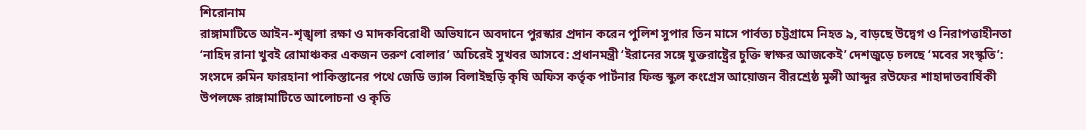শিরোনাম
রাঙ্গামাটিতে আইন-শৃঙ্খলা রক্ষা ও মাদকবিরোধী অভিযানে অবদানে পুরস্কার প্রদান করেন পুলিশ সুপার তিন মাসে পার্বত্য চট্টগ্রামে নিহত ৯, বাড়ছে উদ্বেগ ও নিরাপত্তাহীনতা ‘নাহিদ রানা খুবই রোমাঞ্চকর একজন তরুণ বোলার’ অচিরেই সুখবর আসবে: প্রধানমন্ত্রী ‘ইরানের সঙ্গে যুক্তরাষ্ট্রের চুক্তি স্বাক্ষর আজকেই’ দেশজুড়ে চলছে ‘মবের সংস্কৃতি’: সংসদে রুমিন ফারহানা পাকিস্তানের পথে জেডি ভ্যান্স বিলাইছড়ি কৃষি অফিস কর্তৃক পার্টনার ফিল্ড স্কুল কংগ্রেস আয়োজন বীরশ্রেষ্ঠ মুন্সী আব্দুর রউফের শাহাদাতবার্ষিকী উপলক্ষে রাঙ্গামাটিতে আলোচনা ও কৃতি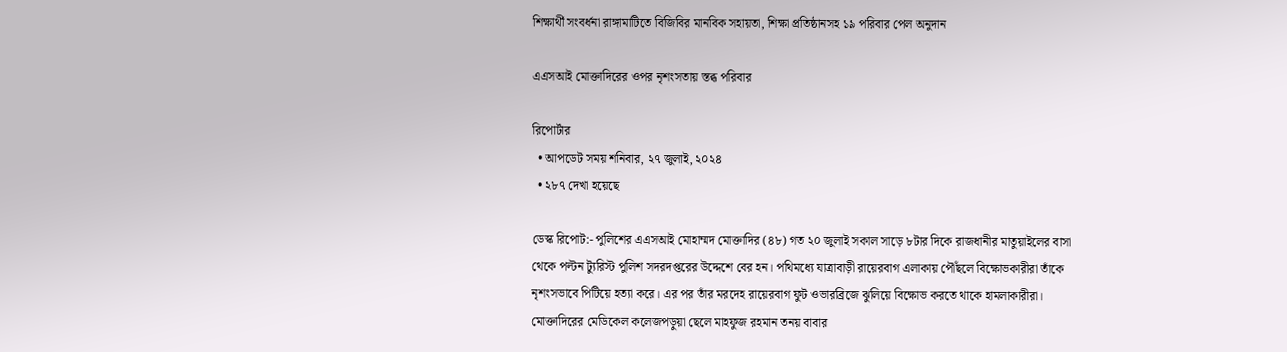শিক্ষার্থী সংবর্ধনা রাঙ্গামাটিতে বিজিবির মানবিক সহায়তা, শিক্ষা প্রতিষ্ঠানসহ ১৯ পরিবার পেল অনুদান

এএসআই মোক্তাদিরের ওপর নৃশংসতায় স্তব্ধ পরিবার

রিপোর্টার
  • আপডেট সময় শনিবার, ২৭ জুলাই, ২০২৪
  • ২৮৭ দেখা হয়েছে

ডেস্ক রিপোট:- পুলিশের এএসআই মোহাম্মদ মোক্তাদির (৪৮) গত ২০ জুলাই সকাল সাড়ে ৮টার দিকে রাজধানীর মাতুয়াইলের বাসা থেকে পল্টন ট্যুরিস্ট পুলিশ সদরদপ্তরের উদ্দেশে বের হন। পথিমধ্যে যাত্রাবাড়ী রায়েরবাগ এলাকায় পৌঁছলে বিক্ষোভকারীরা তাঁকে নৃশংসভাবে পিটিয়ে হত্যা করে। এর পর তাঁর মরদেহ রায়েরবাগ ফুট ওভারব্রিজে ঝুলিয়ে বিক্ষোভ করতে থাকে হামলাকারীরা। মোক্তাদিরের মেডিকেল কলেজপড়ুয়া ছেলে মাহফুজ রহমান তনয় বাবার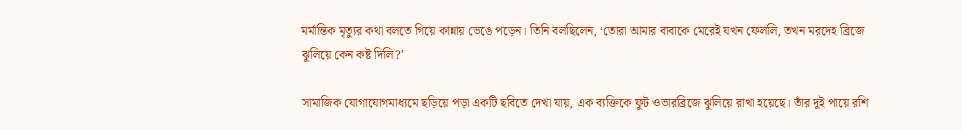মর্মান্তিক মৃত্যুর কথা বলতে গিয়ে কান্নায় ভেঙে পড়েন। তিনি বলছিলেন, ‘তোরা আমার বাবাকে মেরেই যখন ফেললি, তখন মরদেহ ব্রিজে ঝুলিয়ে কেন কষ্ট দিলি?’

সামাজিক যোগাযোগমাধ্যমে ছড়িয়ে পড়া একটি ছবিতে দেখা যায়, এক ব্যক্তিকে ফুট ওভারব্রিজে ঝুলিয়ে রাখা হয়েছে। তাঁর দুই পায়ে রশি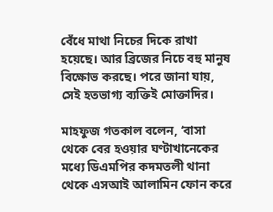বেঁধে মাথা নিচের দিকে রাখা হয়েছে। আর ব্রিজের নিচে বহু মানুষ বিক্ষোভ করছে। পরে জানা যায়, সেই হতভাগ্য ব্যক্তিই মোক্তাদির।

মাহফুজ গতকাল বলেন, ‘বাসা থেকে বের হওয়ার ঘণ্টাখানেকের মধ্যে ডিএমপির কদমতলী থানা থেকে এসআই আলামিন ফোন করে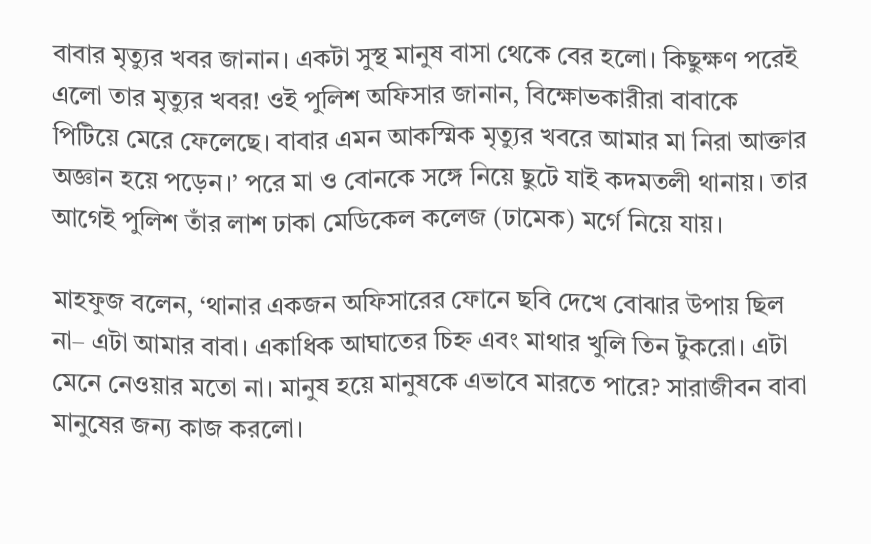বাবার মৃত্যুর খবর জানান। একটা সুস্থ মানুষ বাসা থেকে বের হলো। কিছুক্ষণ পরেই এলো তার মৃত্যুর খবর! ওই পুলিশ অফিসার জানান, বিক্ষোভকারীরা বাবাকে পিটিয়ে মেরে ফেলেছে। বাবার এমন আকস্মিক মৃত্যুর খবরে আমার মা নিরা আক্তার অজ্ঞান হয়ে পড়েন।’ পরে মা ও বোনকে সঙ্গে নিয়ে ছুটে যাই কদমতলী থানায়। তার আগেই পুলিশ তাঁর লাশ ঢাকা মেডিকেল কলেজ (ঢামেক) মর্গে নিয়ে যায়।

মাহফুজ বলেন, ‘থানার একজন অফিসারের ফোনে ছবি দেখে বোঝার উপায় ছিল না– এটা আমার বাবা। একাধিক আঘাতের চিহ্ন এবং মাথার খুলি তিন টুকরো। এটা মেনে নেওয়ার মতো না। মানুষ হয়ে মানুষকে এভাবে মারতে পারে? সারাজীবন বাবা মানুষের জন্য কাজ করলো।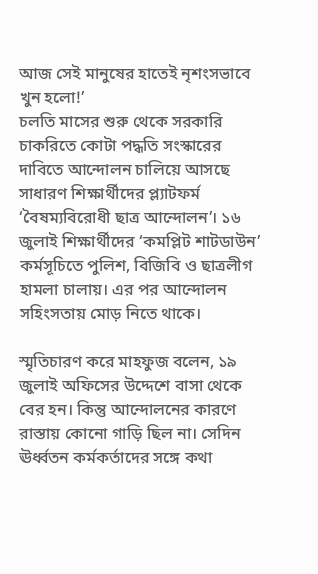আজ সেই মানুষের হাতেই নৃশংসভাবে খুন হলো!’
চলতি মাসের শুরু থেকে সরকারি চাকরিতে কোটা পদ্ধতি সংস্কারের দাবিতে আন্দোলন চালিয়ে আসছে সাধারণ শিক্ষার্থীদের প্ল্যাটফর্ম ‘বৈষম্যবিরোধী ছাত্র আন্দোলন’। ১৬ জুলাই শিক্ষার্থীদের ‘কমপ্লিট শাটডাউন’ কর্মসূচিতে পুলিশ, বিজিবি ও ছাত্রলীগ হামলা চালায়। এর পর আন্দোলন সহিংসতায় মোড় নিতে থাকে।

স্মৃতিচারণ করে মাহফুজ বলেন, ১৯ জুলাই অফিসের উদ্দেশে বাসা থেকে বের হন। কিন্তু আন্দোলনের কারণে রাস্তায় কোনো গাড়ি ছিল না। সেদিন ঊর্ধ্বতন কর্মকর্তাদের সঙ্গে কথা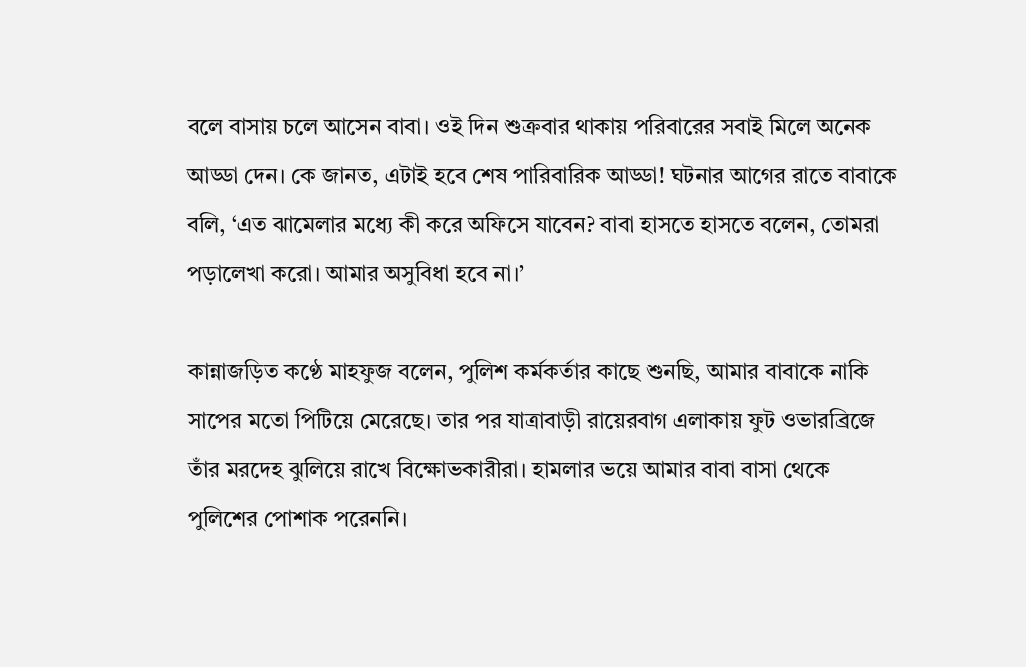বলে বাসায় চলে আসেন বাবা। ওই দিন শুক্রবার থাকায় পরিবারের সবাই মিলে অনেক আড্ডা দেন। কে জানত, এটাই হবে শেষ পারিবারিক আড্ডা! ঘটনার আগের রাতে বাবাকে বলি, ‘এত ঝামেলার মধ্যে কী করে অফিসে যাবেন? বাবা হাসতে হাসতে বলেন, তোমরা পড়ালেখা করো। আমার অসুবিধা হবে না।’

কান্নাজড়িত কণ্ঠে মাহফুজ বলেন, পুলিশ কর্মকর্তার কাছে শুনছি, আমার বাবাকে নাকি সাপের মতো পিটিয়ে মেরেছে। তার পর যাত্রাবাড়ী রায়েরবাগ এলাকায় ফুট ওভারব্রিজে তাঁর মরদেহ ঝুলিয়ে রাখে বিক্ষোভকারীরা। হামলার ভয়ে আমার বাবা বাসা থেকে পুলিশের পোশাক পরেননি।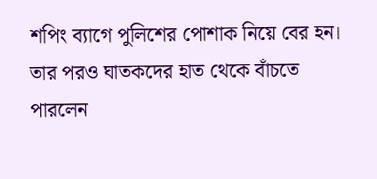শপিং ব্যাগে পুলিশের পোশাক নিয়ে বের হন। তার পরও ঘাতকদের হাত থেকে বাঁচতে পারলেন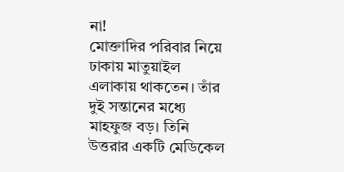না!
মোক্তাদির পরিবার নিয়ে ঢাকায় মাতুয়াইল এলাকায় থাকতেন। তাঁর দুই সন্তানের মধ্যে মাহফুজ বড়। তিনি উত্তরার একটি মেডিকেল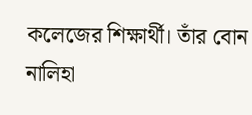কলেজের শিক্ষার্থী। তাঁর বোন নালিহা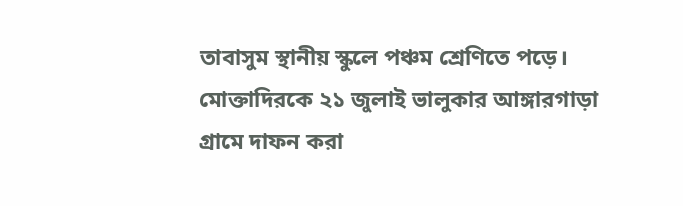তাবাসুম স্থানীয় স্কুলে পঞ্চম শ্রেণিতে পড়ে। মোক্তাদিরকে ২১ জুলাই ভালুকার আঙ্গারগাড়া গ্রামে দাফন করা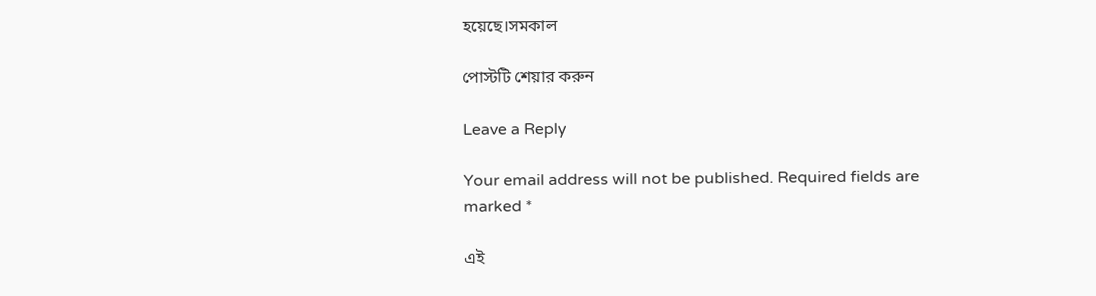হয়েছে।সমকাল

পোস্টটি শেয়ার করুন

Leave a Reply

Your email address will not be published. Required fields are marked *

এই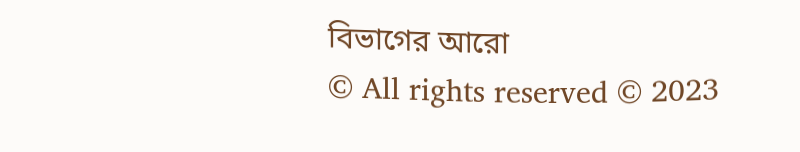বিভাগের আরো
© All rights reserved © 2023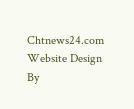Chtnews24.com
Website Design By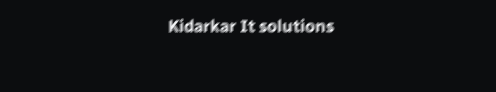Kidarkar It solutions